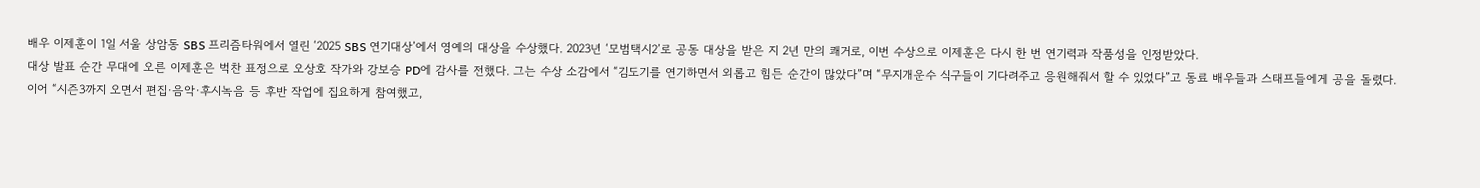배우 이제훈이 1일 서울 상암동 SBS 프리즘타워에서 열린 ‘2025 SBS 연기대상’에서 영예의 대상을 수상했다. 2023년 ‘모범택시2’로 공동 대상을 받은 지 2년 만의 쾌거로, 이번 수상으로 이제훈은 다시 한 번 연기력과 작품성을 인정받았다.
대상 발표 순간 무대에 오른 이제훈은 벅찬 표정으로 오상호 작가와 강보승 PD에 감사를 전했다. 그는 수상 소감에서 “김도기를 연기하면서 외롭고 힘든 순간이 많았다”며 “무지개운수 식구들이 기다려주고 응원해줘서 할 수 있었다”고 동료 배우들과 스태프들에게 공을 돌렸다.
이어 “시즌3까지 오면서 편집·음악·후시녹음 등 후반 작업에 집요하게 참여했고,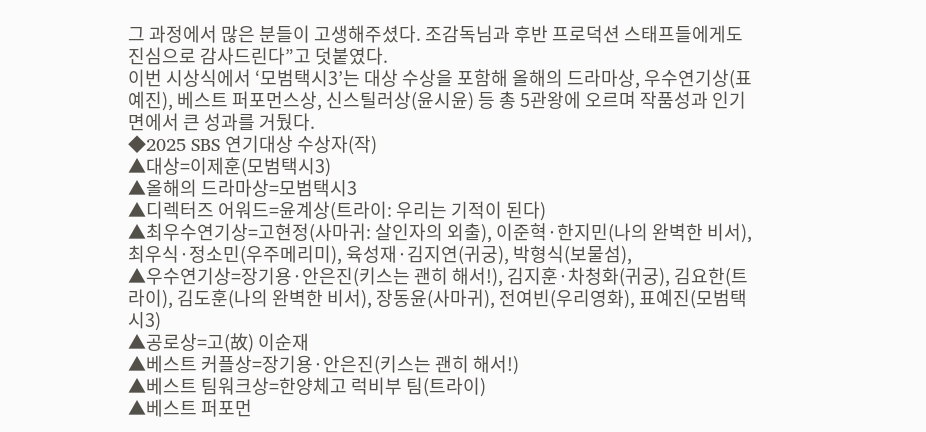그 과정에서 많은 분들이 고생해주셨다. 조감독님과 후반 프로덕션 스태프들에게도 진심으로 감사드린다”고 덧붙였다.
이번 시상식에서 ‘모범택시3’는 대상 수상을 포함해 올해의 드라마상, 우수연기상(표예진), 베스트 퍼포먼스상, 신스틸러상(윤시윤) 등 총 5관왕에 오르며 작품성과 인기 면에서 큰 성과를 거뒀다.
◆2025 SBS 연기대상 수상자(작)
▲대상=이제훈(모범택시3)
▲올해의 드라마상=모범택시3
▲디렉터즈 어워드=윤계상(트라이: 우리는 기적이 된다)
▲최우수연기상=고현정(사마귀: 살인자의 외출), 이준혁·한지민(나의 완벽한 비서), 최우식·정소민(우주메리미), 육성재·김지연(귀궁), 박형식(보물섬),
▲우수연기상=장기용·안은진(키스는 괜히 해서!), 김지훈·차청화(귀궁), 김요한(트라이), 김도훈(나의 완벽한 비서), 장동윤(사마귀), 전여빈(우리영화), 표예진(모범택시3)
▲공로상=고(故) 이순재
▲베스트 커플상=장기용·안은진(키스는 괜히 해서!)
▲베스트 팀워크상=한양체고 럭비부 팀(트라이)
▲베스트 퍼포먼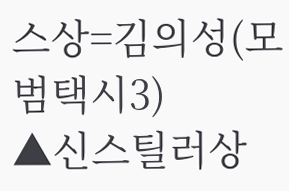스상=김의성(모범택시3)
▲신스틸러상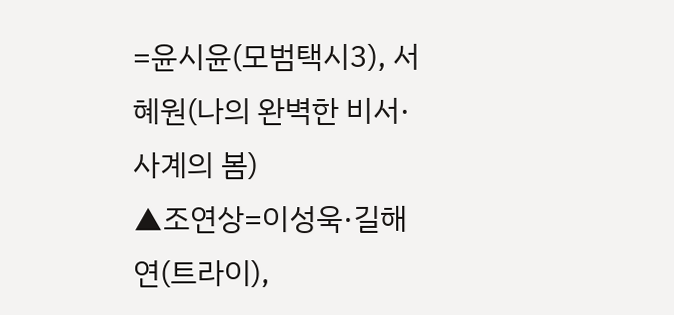=윤시윤(모범택시3), 서혜원(나의 완벽한 비서·사계의 봄)
▲조연상=이성욱·길해연(트라이),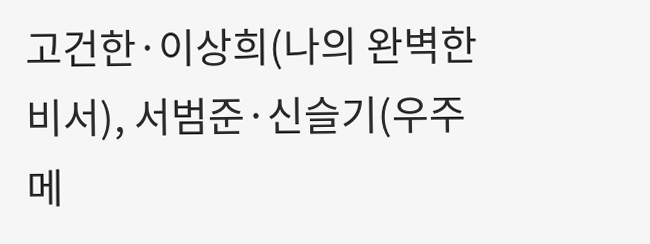고건한·이상희(나의 완벽한 비서), 서범준·신슬기(우주메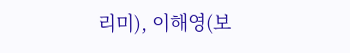리미), 이해영(보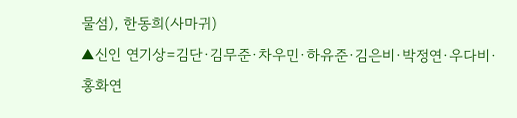물섬), 한동희(사마귀)
▲신인 연기상=김단·김무준·차우민·하유준·김은비·박정연·우다비·홍화연